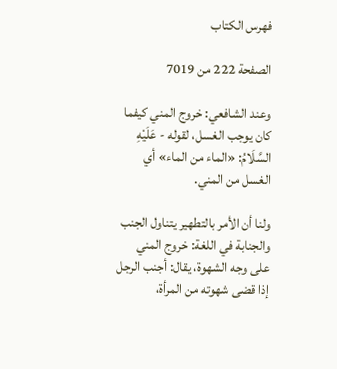فهرس الكتاب

الصفحة 222 من 7019

وعند الشافعي: خروج المني كيفما كان يوجب الغسل، لقوله - عَلَيْهِ السَّلَامُ: «الماء من الماء» أي الغسل من المني.

ولنا أن الأمر بالتطهير يتناول الجنب والجنابة في اللغة: خروج المني على وجه الشهوة، يقال: أجنب الرجل إذا قضى شهوته من المرأة،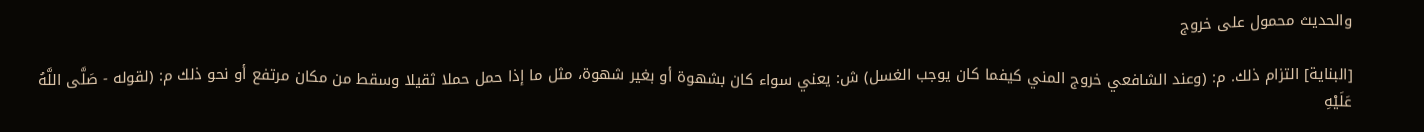والحديث محمول على خروج

[البناية] التزام ذلك. م: (وعند الشافعي خروج المني كيفما كان يوجب الغسل) ش: يعني سواء كان بشهوة أو بغير شهوة، مثل ما إذا حمل حملا ثقيلا وسقط من مكان مرتفع أو نحو ذلك م: (لقوله - صَلَّى اللَّهُ عَلَيْهِ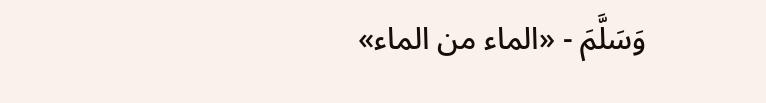وَسَلَّمَ - «الماء من الماء»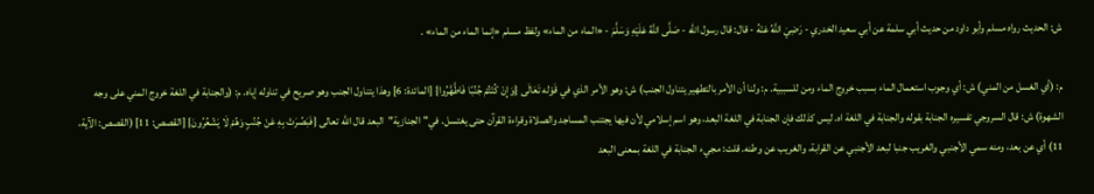ش: الحديث رواه مسلم وأبو داود من حديث أبي سلمة عن أبي سعيد الخدري - رَضِيَ اللَّهُ عَنْهُ - قال: قال رسول الله - صَلَّى اللَّهُ عَلَيْهِ وَسَلَّمَ - «الماء من الماء» ولفظ مسلم «إنما الماء من الماء» .

م: (أي الغسل من المني) ش: أي وجوب استعمال الماء بسبب خروج الماء ومن للسببية. م: ولنا أن الأمر بالتطهير يتناول الجنب) ش: وهو الأمر الذي في قَوْله تَعَالَى {وَإِنْ كُنْتُمْ جُنُبًا فَاطَّهَّرُوا} [المائدة: 6] وهذا يتناول الجنب وهو صريح في تناوله إياه. م: (والجنابة في اللغة خروج المني على وجه الشهوة) ش: قال السروجي تفسيره الجنابة بقوله والجنابة في اللغة اه. ليس كذلك فإن الجنابة في اللغة البعد، وهو اسم إسلامي لأن فيها يجتنب المساجد والصلاة وقراءة القرآن حتى يغتسل. في"الجنازية"البعد قال الله تعالى {فَبَصُرَتْ بِهِ عَنْ جُنُبٍ وَهُمْ لَا يَشْعُرُونَ} [القصص: 11] (القصص: الآية، 11) أي عن بعد، ومنه سمي الأجنبي والغريب جنبا لبعد الأجنبي عن القرابة، والغريب عن وطنه. قلت: مجيء الجنابة في اللغة بمعنى البعد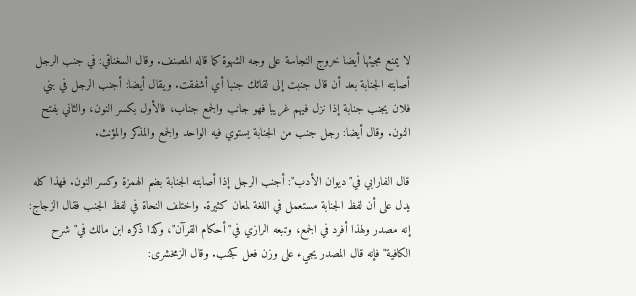لا يمنع مجيئها أيضا خروج النجاسة على وجه الشهوة كما قاله المصنف. وقال السغناقي: في جنب الرجل أصابته الجنابة بعد أن قال جنبت إلى لقائك جنبا أي أشفقت. ويقال أيضا: أجنب الرجل في بني فلان يجنب جنابة إذا نزل فيهم غريبا فهو جانب والجمع جناب، فالأول بكسر النون، والثاني بفتح النون. وقال أيضا: رجل جنب من الجنابة يستوي فيه الواحد والجمع والمذكر والمؤنث.

قال الفارابي في"ديوان الأدب": أجنب الرجل إذا أصابته الجنابة بضم الهمزة وكسر النون. فهذا كله يدل على أن لفظ الجنابة مستعمل في اللغة لمعان كثيرة. واختلف النحاة في لفظ الجنب فقال الزجاج: إنه مصدر ولهذا أفرد في الجمع، وتبعه الرازي في"أحكام القرآن"، وكذا ذكره ابن مالك في"شرح الكافية"فإنه قال المصدر يجيء على وزن فعل كجنب. وقال الزمخشرى: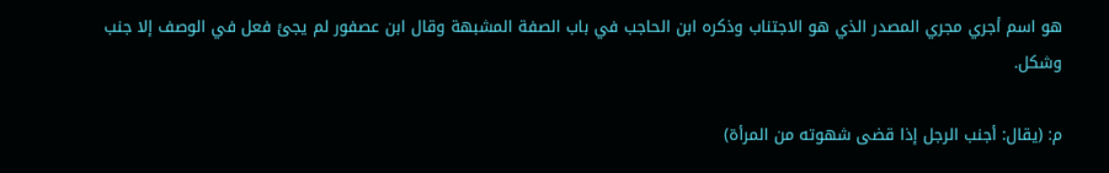هو اسم أجري مجري المصدر الذي هو الاجتناب وذكره ابن الحاجب في باب الصفة المشبهة وقال ابن عصفور لم يجئ فعل في الوصف إلا جنب وشكل.

م: (يقال: أجنب الرجل إذا قضى شهوته من المرأة)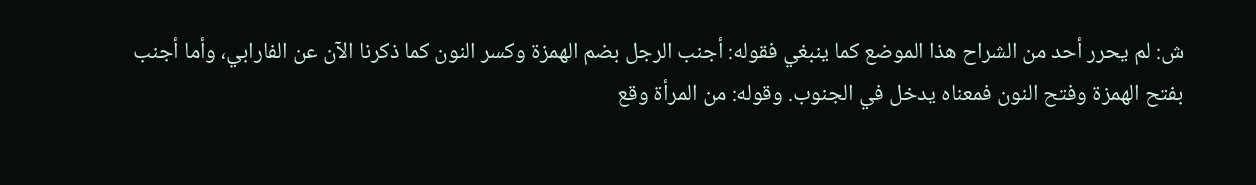ش: لم يحرر أحد من الشراح هذا الموضع كما ينبغي فقوله: أجنب الرجل بضم الهمزة وكسر النون كما ذكرنا الآن عن الفارابي، وأما أجنب بفتح الهمزة وفتح النون فمعناه يدخل في الجنوب. وقوله: من المرأة وقع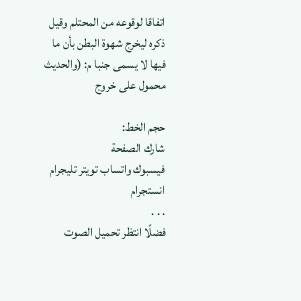اتفاقا لوقوعه من المحتلم وقيل ذكره ليخرج شهوة البطن بأن ما فيها لا يسمى جنبا م: (والحديث محمول على خروج

حجم الخط:
شارك الصفحة
فيسبوك واتساب تويتر تليجرام انستجرام
. . .
فضلًا انتظر تحميل الصوت